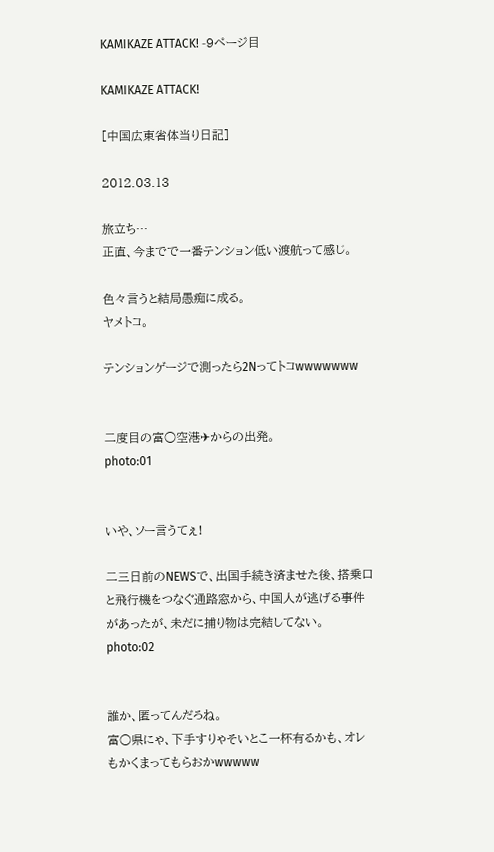KAMIKAZE ATTACK! -9ページ目

KAMIKAZE ATTACK!

[中国広東省体当り日記]

2012.03.13

旅立ち…
正直、今までで一番テンション低い渡航って感じ。

色々言うと結局愚痴に成る。
ヤメトコ。

テンションゲージで測ったら2Nってトコwwwwwww


二度目の富○空港✈からの出発。
photo:01


いや、ソー言うてぇ!

二三日前のNEWSで、出国手続き済ませた後、搭乗口と飛行機をつなぐ通路窓から、中国人が逃げる事件があったが、未だに捕り物は完結してない。
photo:02


誰か、匿ってんだろね。
富○県にゃ、下手すりゃそいとこ一杯有るかも、オレもかくまってもらおかwwwww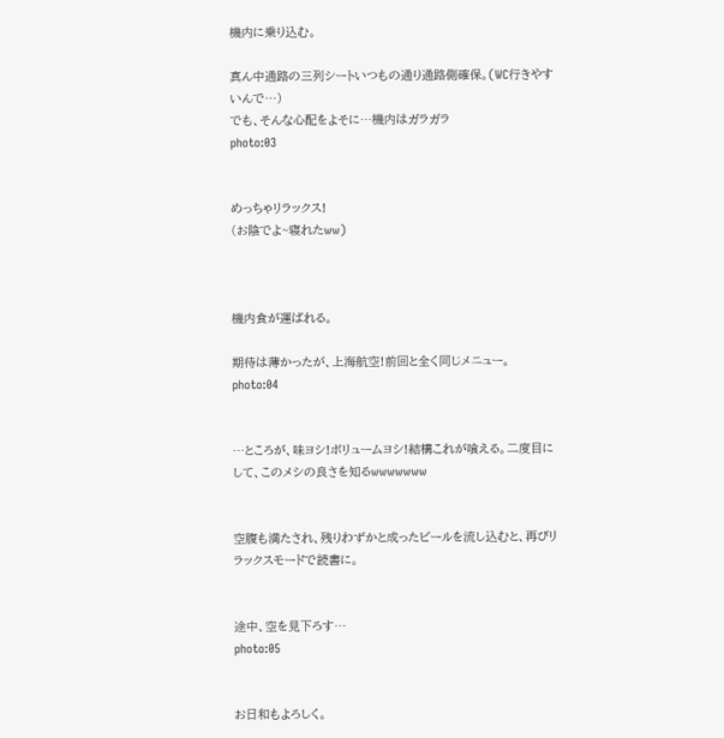機内に乗り込む。

真ん中通路の三列シートいつもの通り通路側確保。(WC行きやすいんで…)
でも、そんな心配をよそに…機内はガラガラ
photo:03


めっちゃリラックス!
(お陰でよ~寝れたww)



機内食が運ばれる。

期待は薄かったが、上海航空!前回と全く同じメニュー。
photo:04


…ところが、味ヨシ!ボリュームヨシ!結構これが喰える。二度目にして、このメシの良さを知るwwwwwww


空腹も満たされ、残りわずかと成ったビールを流し込むと、再びリラックスモードで読書に。


途中、空を見下ろす…
photo:05


お日和もよろしく。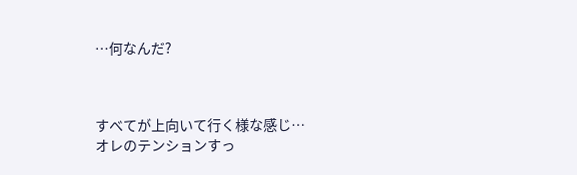…何なんだ?



すべてが上向いて行く様な感じ…
オレのテンションすっ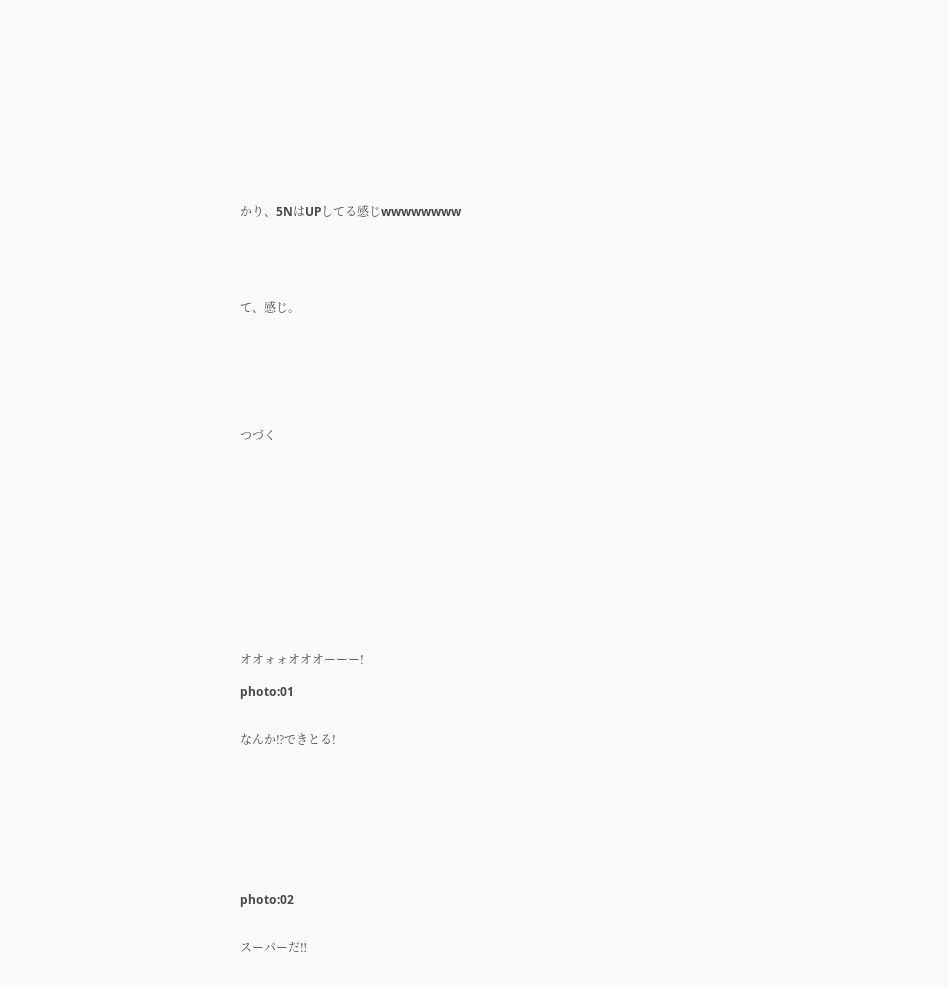かり、5NはUPしてる感じwwwwwwww





て、感じ。







つづく













オオォォオオオーーー!

photo:01


なんか⁉できとる!









photo:02


スーパーだ‼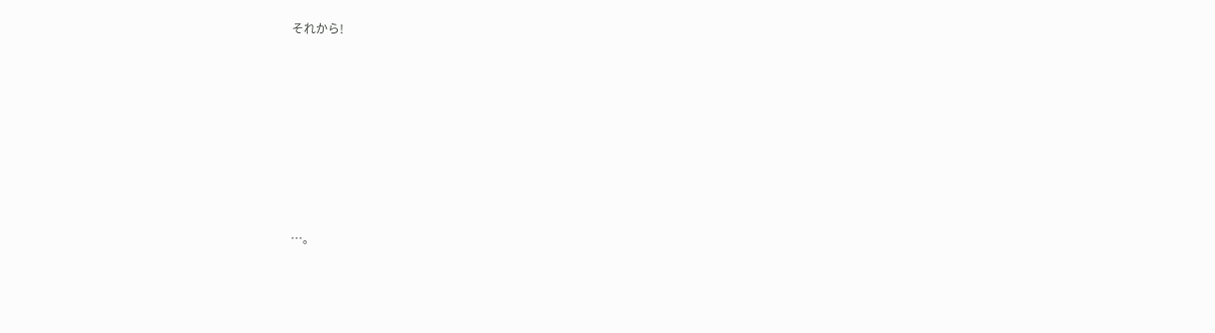それから!














…。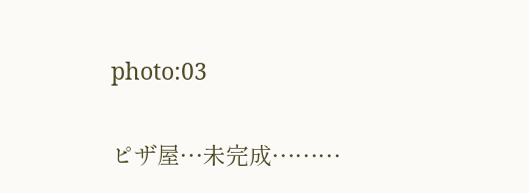photo:03


ピザ屋…未完成………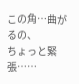この角…曲がるの、
ちょっと緊張……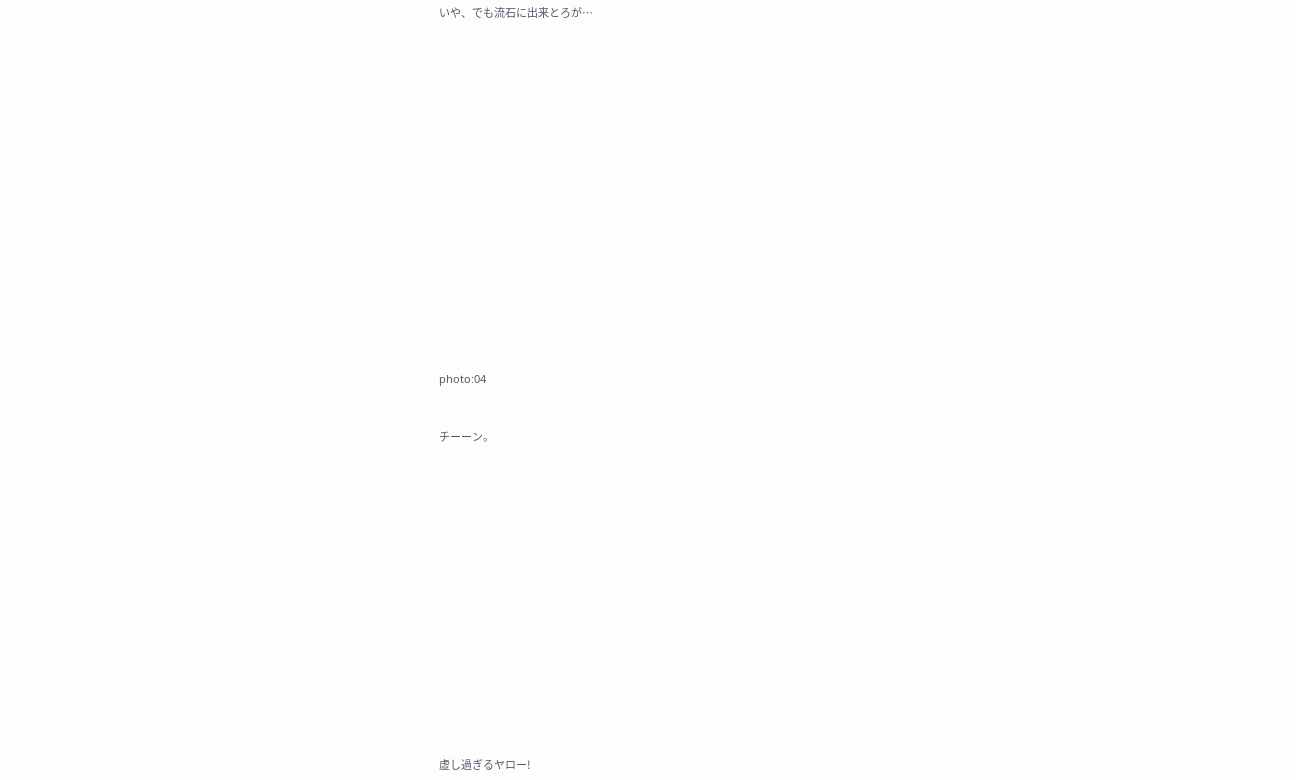いや、でも流石に出来とろが…


















photo:04


チーーン。
















虚し過ぎるヤロー!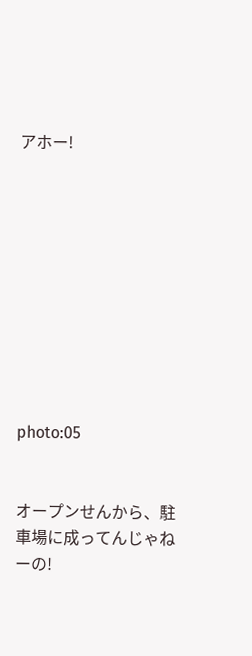アホー!










photo:05


オープンせんから、駐車場に成ってんじゃねーの!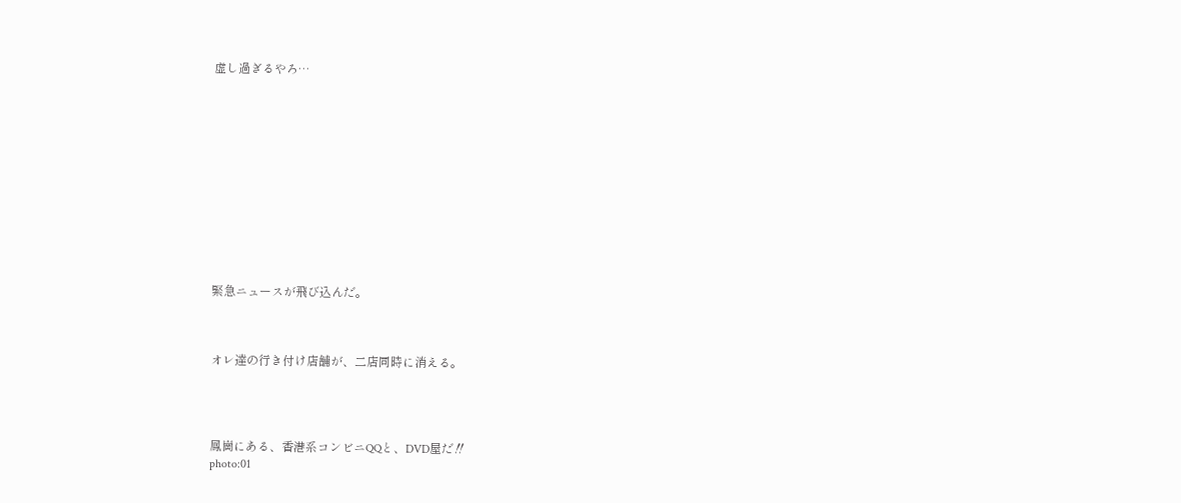虚し過ぎるやろ…












緊急ニュースが飛び込んだ。



オレ達の行き付け店舗が、二店同時に消える。




鳳崗にある、香港系コンビニQQと、DVD屋だ‼
photo:01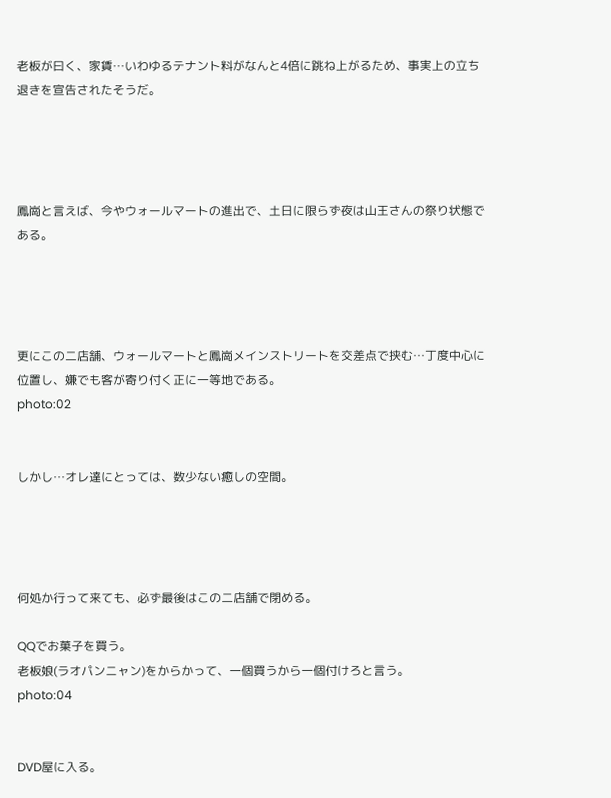老板が曰く、家賃…いわゆるテナント料がなんと4倍に跳ね上がるため、事実上の立ち退きを宣告されたそうだ。




鳳崗と言えば、今やウォールマートの進出で、土日に限らず夜は山王さんの祭り状態である。




更にこの二店舗、ウォールマートと鳳崗メインストリートを交差点で挟む…丁度中心に位置し、嫌でも客が寄り付く正に一等地である。
photo:02


しかし…オレ達にとっては、数少ない癒しの空間。




何処か行って来ても、必ず最後はこの二店舗で閉める。

QQでお菓子を買う。
老板娘(ラオパンニャン)をからかって、一個買うから一個付けろと言う。
photo:04


DVD屋に入る。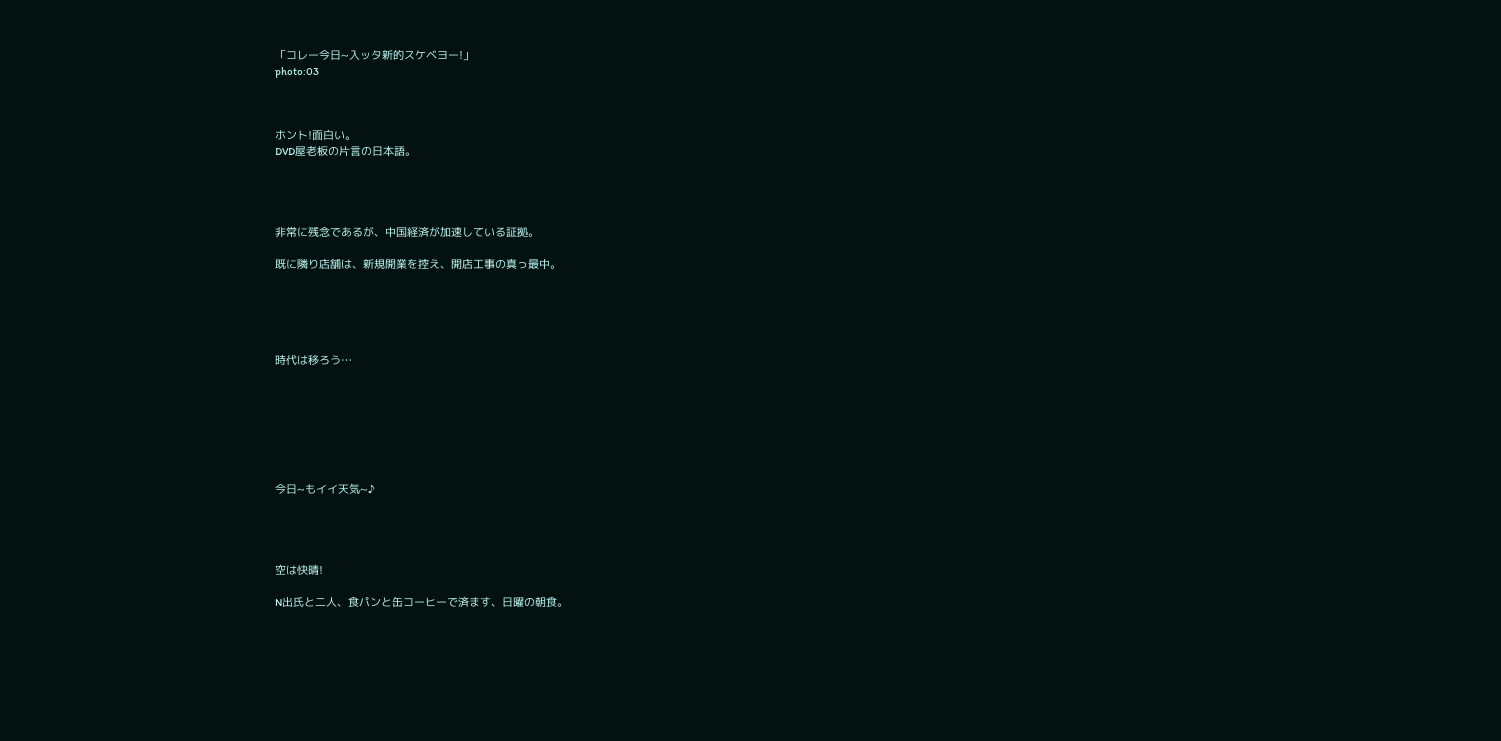「コレー今日~入ッタ新的スケベヨー!」
photo:03



ホント!面白い。
DVD屋老板の片言の日本語。




非常に残念であるが、中国経済が加速している証拠。

既に隣り店舗は、新規開業を控え、開店工事の真っ最中。





時代は移ろう…







今日~もイイ天気~♪




空は快晴!

N出氏と二人、食パンと缶コーヒーで済ます、日曜の朝食。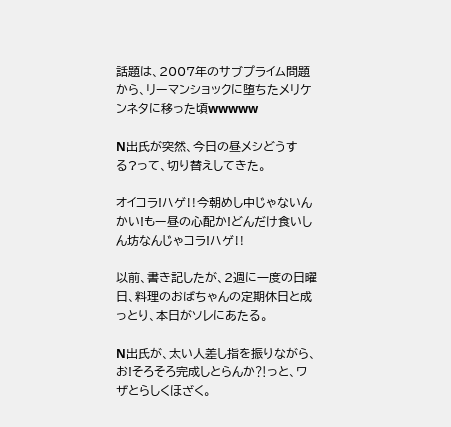話題は、2007年のサブプライム問題から、リーマンショックに堕ちたメリケンネタに移った頃wwwww

N出氏が突然、今日の昼メシどうする?って、切り替えしてきた。

オイコラ!ハゲ‼今朝めし中じゃないんかい!もー昼の心配か!どんだけ食いしん坊なんじゃコラ!ハゲ‼

以前、書き記したが、2週に一度の日曜日、料理のおばちゃんの定期休日と成っとり、本日がソレにあたる。

N出氏が、太い人差し指を振りながら、お!そろそろ完成しとらんか⁈っと、ワザとらしくほざく。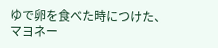ゆで卵を食べた時につけた、マヨネー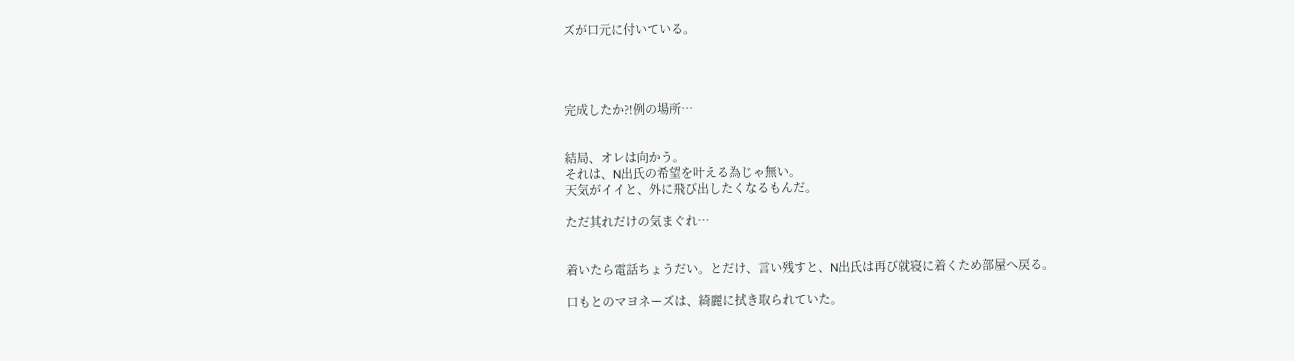ズが口元に付いている。




完成したか⁈例の場所…


結局、オレは向かう。
それは、N出氏の希望を叶える為じゃ無い。
天気がイイと、外に飛び出したくなるもんだ。

ただ其れだけの気まぐれ…


着いたら電話ちょうだい。とだけ、言い残すと、N出氏は再び就寝に着くため部屋へ戻る。

口もとのマヨネーズは、綺麗に拭き取られていた。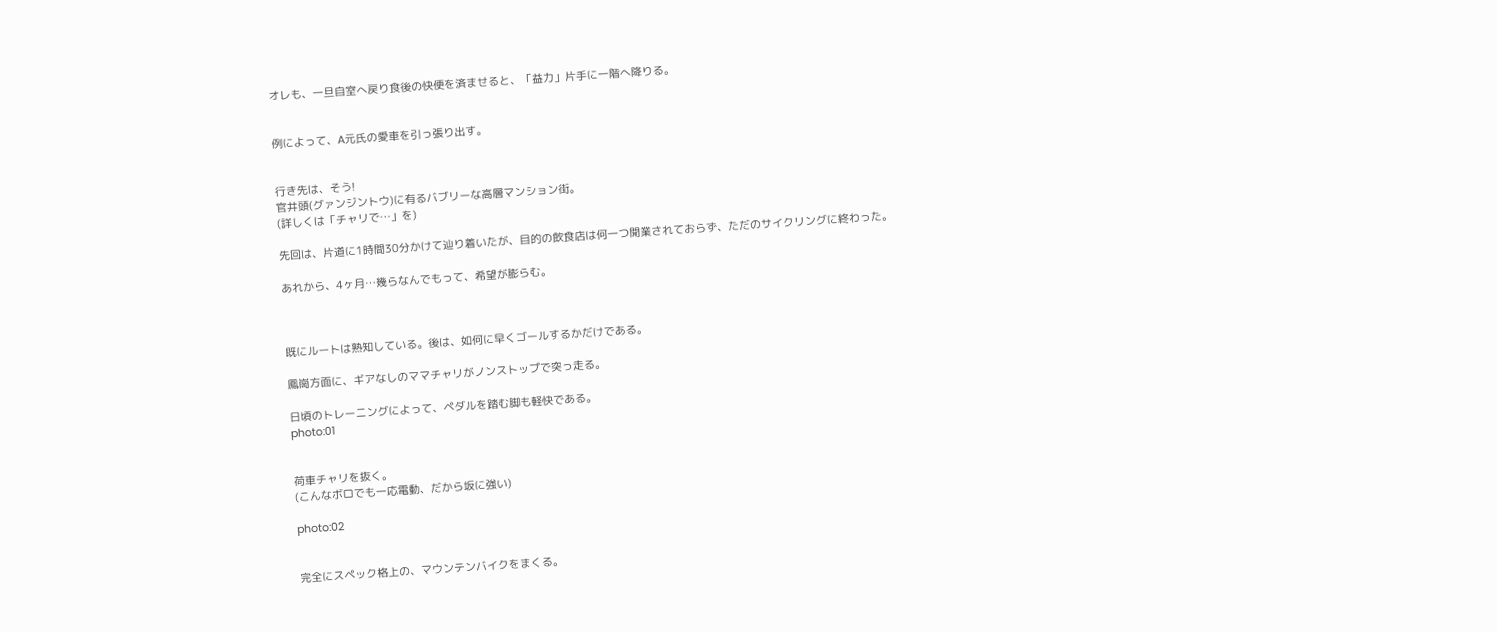オレも、一旦自室へ戻り食後の快便を済ませると、「益力」片手に一階へ降りる。


例によって、A元氏の愛車を引っ張り出す。


行き先は、そう!
官井頭(グァンジントウ)に有るバブリーな高層マンション街。
(詳しくは「チャリで…」を)

先回は、片道に1時間30分かけて辿り着いたが、目的の飲食店は何一つ開業されておらず、ただのサイクリングに終わった。

あれから、4ヶ月…幾らなんでもって、希望が膨らむ。



既にルートは熟知している。後は、如何に早くゴールするかだけである。

鳳崗方面に、ギアなしのママチャリがノンストップで突っ走る。

日頃のトレーニングによって、ペダルを踏む脚も軽快である。
photo:01


荷車チャリを抜く。
(こんなボロでも一応電動、だから坂に強い)

photo:02


完全にスペック格上の、マウンテンバイクをまくる。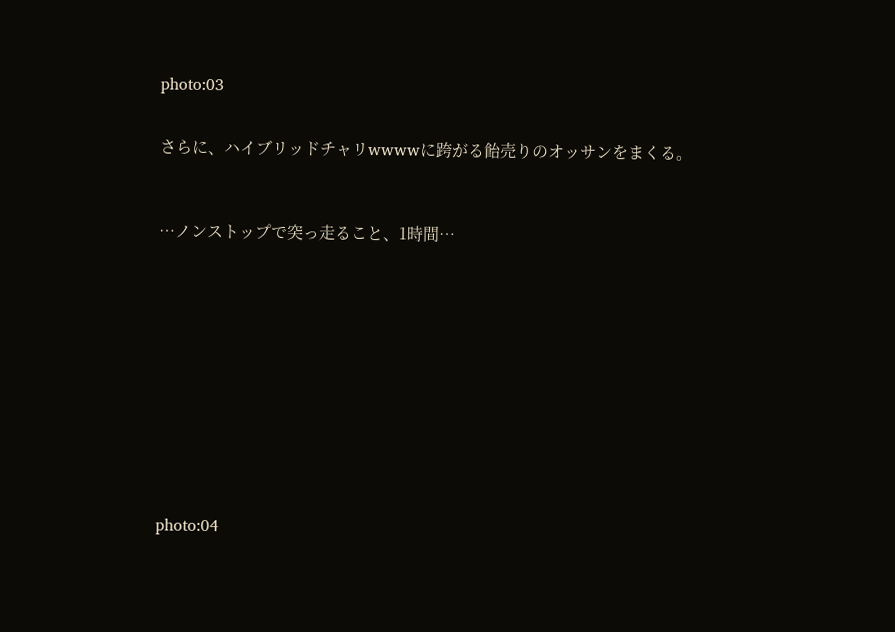photo:03


さらに、ハイブリッドチャリwwwwに跨がる飴売りのオッサンをまくる。



…ノンストップで突っ走ること、1時間…













photo:04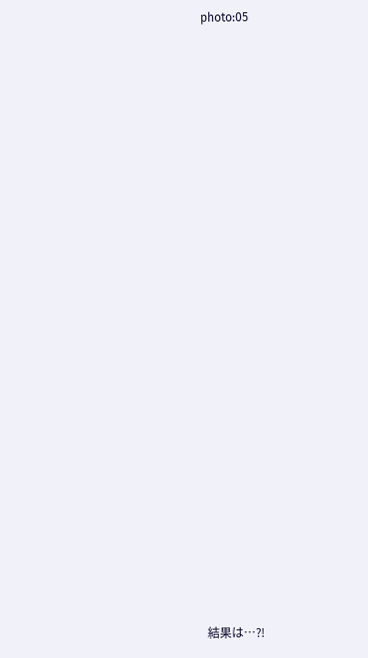photo:05






















結果は…⁈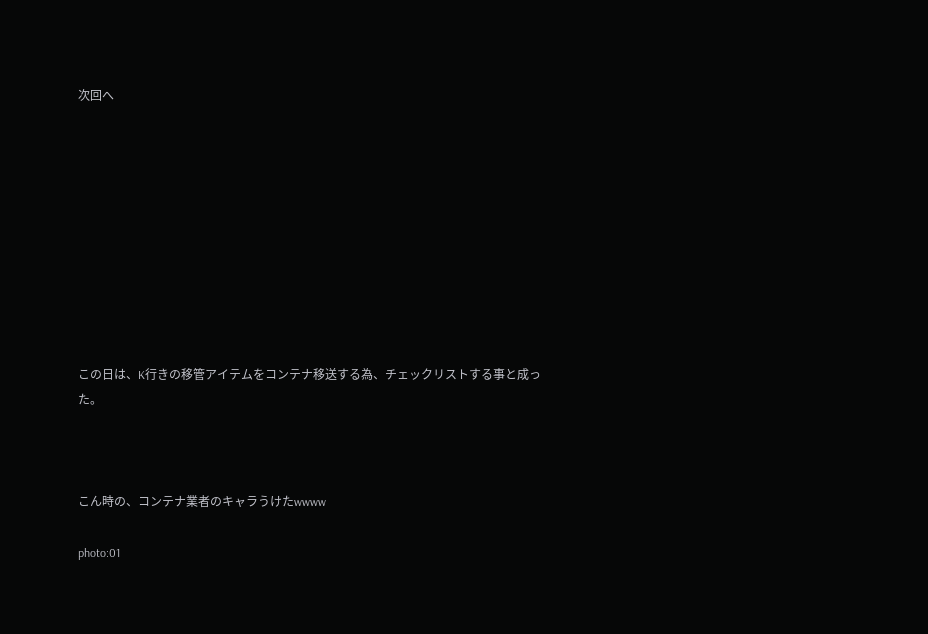次回へ










この日は、K行きの移管アイテムをコンテナ移送する為、チェックリストする事と成った。



こん時の、コンテナ業者のキャラうけたwwww

photo:01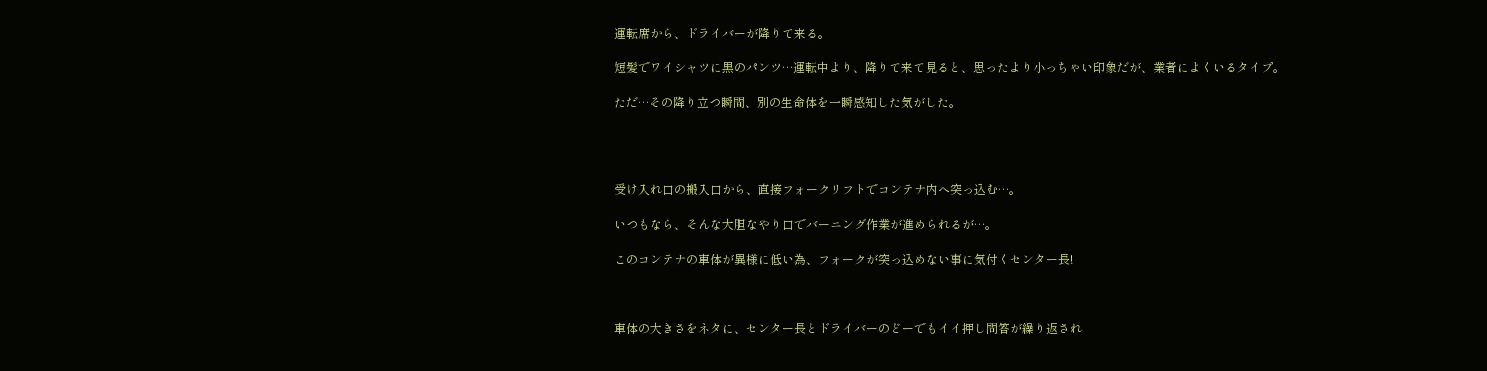運転席から、ドライバーが降りて来る。

短髪でワイシャツに黒のパンツ…運転中より、降りて来て見ると、思ったより小っちゃい印象だが、業者によくいるタイプ。

ただ…その降り立つ瞬間、別の生命体を一瞬感知した気がした。




受け入れ口の搬入口から、直接フォークリフトでコンテナ内へ突っ込む…。

いつもなら、そんな大胆なやり口でバーニング作業が進められるが…。

このコンテナの車体が異様に低い為、フォークが突っ込めない事に気付くセンター長!



車体の大きさをネタに、センター長とドライバーのどーでもイイ押し問答が繰り返され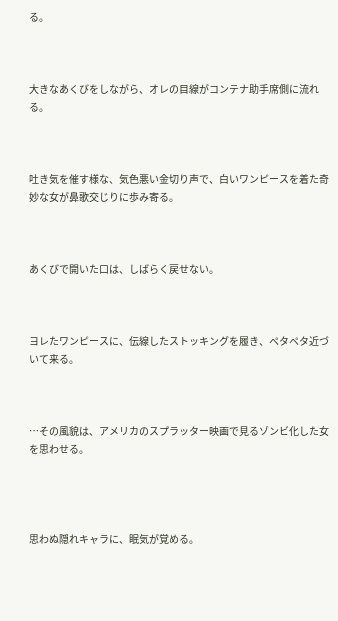る。



大きなあくびをしながら、オレの目線がコンテナ助手席側に流れる。



吐き気を催す様な、気色悪い金切り声で、白いワンピースを着た奇妙な女が鼻歌交じりに歩み寄る。



あくびで開いた口は、しばらく戻せない。



ヨレたワンピースに、伝線したストッキングを履き、ペタペタ近づいて来る。



…その風貌は、アメリカのスプラッター映画で見るゾンビ化した女を思わせる。




思わぬ隠れキャラに、眠気が覚める。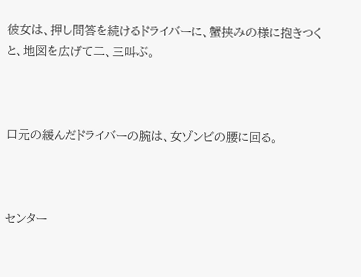彼女は、押し問答を続けるドライバーに、蟹挟みの様に抱きつくと、地図を広げて二、三叫ぶ。



口元の緩んだドライバーの腕は、女ゾンビの腰に回る。



センター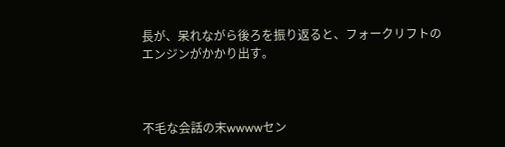長が、呆れながら後ろを振り返ると、フォークリフトのエンジンがかかり出す。



不毛な会話の末wwwwセン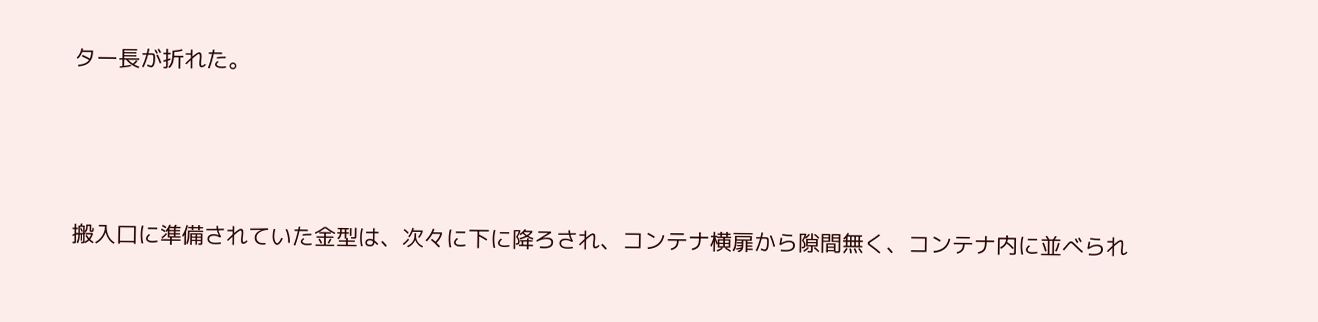ター長が折れた。



搬入口に準備されていた金型は、次々に下に降ろされ、コンテナ横扉から隙間無く、コンテナ内に並べられ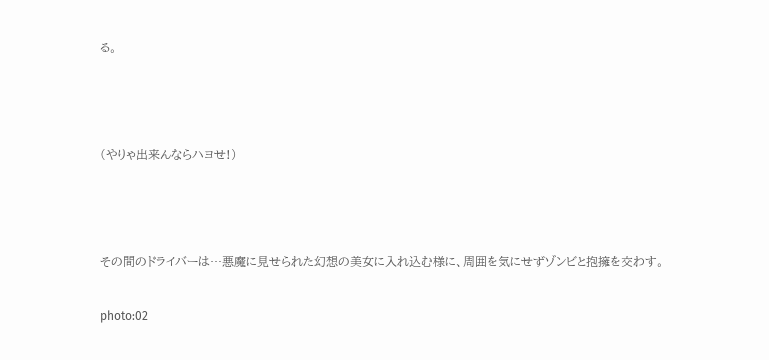る。



(やりゃ出来んならハヨせ!)



その間のドライバーは…悪魔に見せられた幻想の美女に入れ込む様に、周囲を気にせずゾンビと抱擁を交わす。

photo:02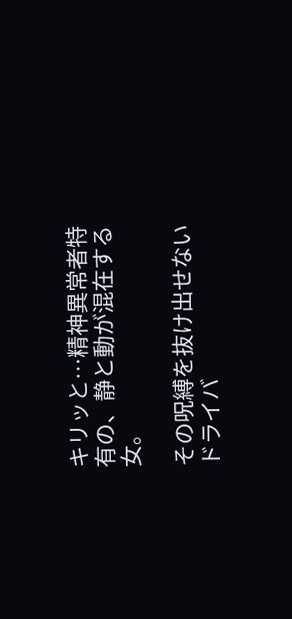キリッと…精神異常者特有の、静と動が混在する女。

その呪縛を抜け出せないドライバ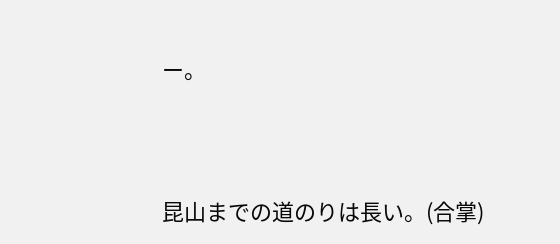ー。




昆山までの道のりは長い。(合掌)